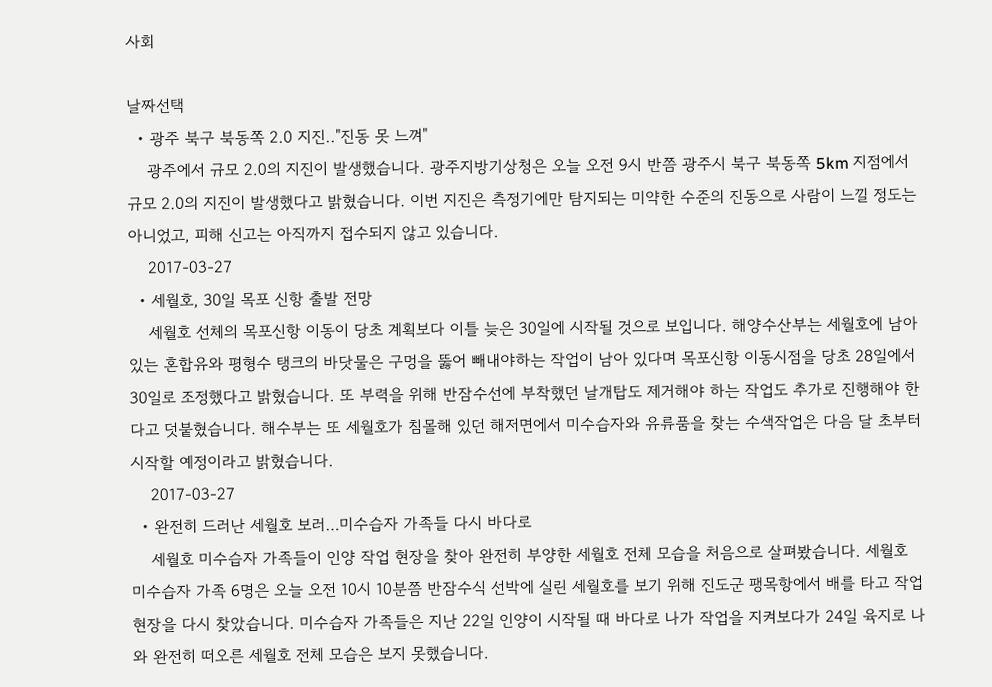사회

날짜선택
  • 광주 북구 북동쪽 2.0 지진.."진동 못 느껴"
    광주에서 규모 2.0의 지진이 발생했습니다. 광주지방기상청은 오늘 오전 9시 반쯤 광주시 북구 북동쪽 5km 지점에서 규모 2.0의 지진이 발생했다고 밝혔습니다. 이번 지진은 측정기에만 탐지되는 미약한 수준의 진동으로 사람이 느낄 정도는 아니었고, 피해 신고는 아직까지 접수되지 않고 있습니다.
    2017-03-27
  • 세월호, 30일 목포 신항 출발 전망
    세월호 선체의 목포신항 이동이 당초 계획보다 이틀 늦은 30일에 시작될 것으로 보입니다. 해양수산부는 세월호에 남아있는 혼합유와 평형수 탱크의 바닷물은 구멍을 뚫어 빼내야하는 작업이 남아 있다며 목포신항 이동시점을 당초 28일에서 30일로 조정했다고 밝혔습니다. 또 부력을 위해 반잠수선에 부착했던 날개탑도 제거해야 하는 작업도 추가로 진행해야 한다고 덧붙혔습니다. 해수부는 또 세월호가 침몰해 있던 해저면에서 미수습자와 유류품을 찾는 수색작업은 다음 달 초부터 시작할 예정이라고 밝혔습니다.
    2017-03-27
  • 완전히 드러난 세월호 보러…미수습자 가족들 다시 바다로
    세월호 미수습자 가족들이 인양 작업 현장을 찾아 완전히 부양한 세월호 전체 모습을 처음으로 살펴봤습니다. 세월호 미수습자 가족 6명은 오늘 오전 10시 10분쯤 반잠수식 선박에 실린 세월호를 보기 위해 진도군 팽목항에서 배를 타고 작업 현장을 다시 찾았습니다. 미수습자 가족들은 지난 22일 인양이 시작될 때 바다로 나가 작업을 지켜보다가 24일 육지로 나와 완전히 떠오른 세월호 전체 모습은 보지 못했습니다.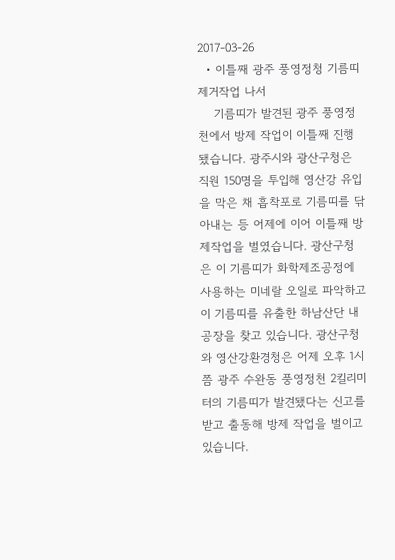2017-03-26
  • 이틀째 광주 풍영정청 기름띠 제거작업 나서
    기름띠가 발견된 광주 풍영정천에서 방제 작업이 이틀째 진행됐습니다. 광주시와 광산구청은 직원 150명을 투입해 영산강 유입을 막은 채 흡착포로 기름띠를 닦아내는 등 어제에 이어 이틀째 방제작업을 벌였습니다. 광산구청은 이 기름띠가 화학제조공정에 사용하는 미네랄 오일로 파악하고 이 기름띠를 유출한 하남산단 내 공장을 찾고 있습니다. 광산구청와 영산강환경청은 어제 오후 1시쯤 광주 수완동 풍영정천 2킬리미터의 기름띠가 발견됐다는 신고를 받고 출동해 방제 작업을 벌이고 있습니다.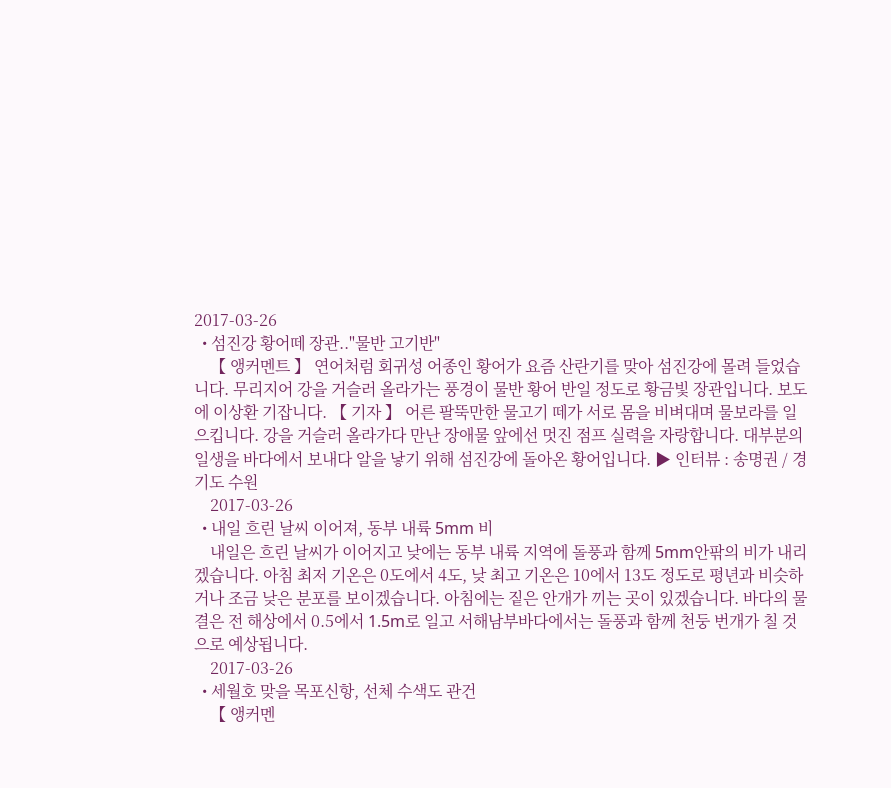2017-03-26
  • 섬진강 황어떼 장관.."물반 고기반"
    【 앵커멘트 】 연어처럼 회귀성 어종인 황어가 요즘 산란기를 맞아 섬진강에 몰려 들었습니다. 무리지어 강을 거슬러 올라가는 풍경이 물반 황어 반일 정도로 황금빛 장관입니다. 보도에 이상환 기잡니다. 【 기자 】 어른 팔뚝만한 물고기 떼가 서로 몸을 비벼대며 물보라를 일으킵니다. 강을 거슬러 올라가다 만난 장애물 앞에선 멋진 점프 실력을 자랑합니다. 대부분의 일생을 바다에서 보내다 알을 낳기 위해 섬진강에 돌아온 황어입니다. ▶ 인터뷰 : 송명권 / 경기도 수원
    2017-03-26
  • 내일 흐린 날씨 이어져, 동부 내륙 5mm 비
    내일은 흐린 날씨가 이어지고 낮에는 동부 내륙 지역에 돌풍과 함께 5mm안팎의 비가 내리겠습니다. 아침 최저 기온은 0도에서 4도, 낮 최고 기온은 10에서 13도 정도로 평년과 비슷하거나 조금 낮은 분포를 보이겠습니다. 아침에는 짙은 안개가 끼는 곳이 있겠습니다. 바다의 물결은 전 해상에서 0.5에서 1.5m로 일고 서해남부바다에서는 돌풍과 함께 천둥 번개가 칠 것으로 예상됩니다.
    2017-03-26
  • 세월호 맞을 목포신항, 선체 수색도 관건
    【 앵커멘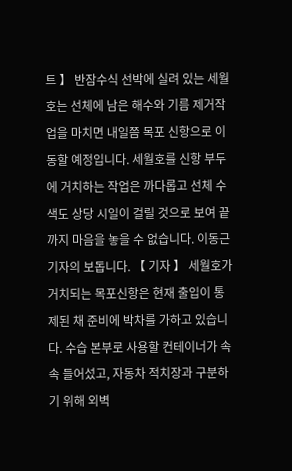트 】 반잠수식 선박에 실려 있는 세월호는 선체에 남은 해수와 기름 제거작업을 마치면 내일쯤 목포 신항으로 이동할 예정입니다. 세월호를 신항 부두에 거치하는 작업은 까다롭고 선체 수색도 상당 시일이 걸릴 것으로 보여 끝까지 마음을 놓을 수 없습니다. 이동근 기자의 보돕니다. 【 기자 】 세월호가 거치되는 목포신항은 현재 출입이 통제된 채 준비에 박차를 가하고 있습니다. 수습 본부로 사용할 컨테이너가 속속 들어섰고, 자동차 적치장과 구분하기 위해 외벽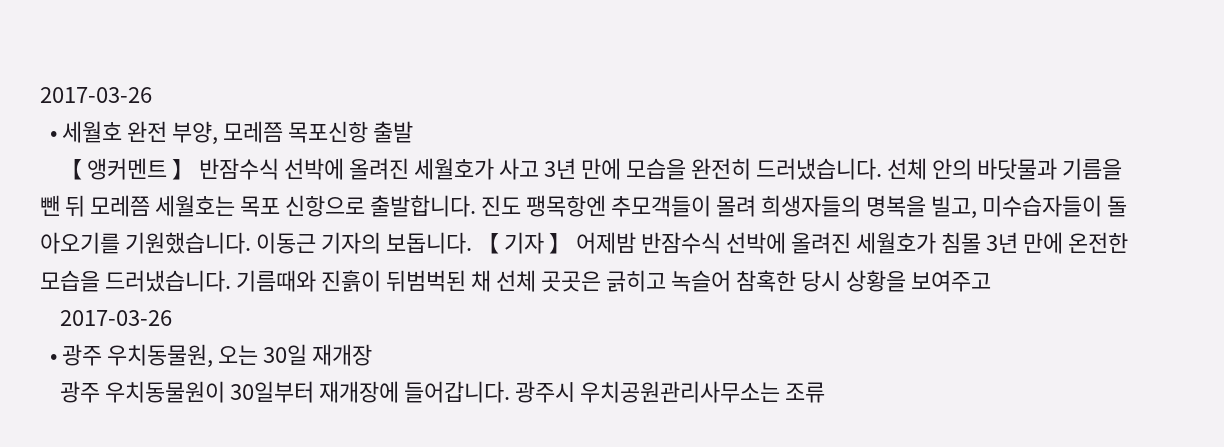2017-03-26
  • 세월호 완전 부양, 모레쯤 목포신항 출발
    【 앵커멘트 】 반잠수식 선박에 올려진 세월호가 사고 3년 만에 모습을 완전히 드러냈습니다. 선체 안의 바닷물과 기름을 뺀 뒤 모레쯤 세월호는 목포 신항으로 출발합니다. 진도 팽목항엔 추모객들이 몰려 희생자들의 명복을 빌고, 미수습자들이 돌아오기를 기원했습니다. 이동근 기자의 보돕니다. 【 기자 】 어제밤 반잠수식 선박에 올려진 세월호가 침몰 3년 만에 온전한 모습을 드러냈습니다. 기름때와 진흙이 뒤범벅된 채 선체 곳곳은 긁히고 녹슬어 참혹한 당시 상황을 보여주고
    2017-03-26
  • 광주 우치동물원, 오는 30일 재개장
    광주 우치동물원이 30일부터 재개장에 들어갑니다. 광주시 우치공원관리사무소는 조류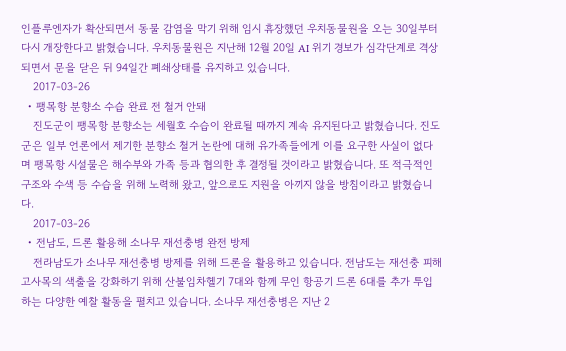인플루엔자가 확산되면서 동물 감염을 막기 위해 임시 휴장했던 우치동물원을 오는 30일부터 다시 개장한다고 밝혔습니다. 우치동물원은 지난해 12월 20일 AI 위기 경보가 심각단계로 격상되면서 문을 닫은 뒤 94일간 폐쇄상태를 유지하고 있습니다.
    2017-03-26
  • 팽목항 분향소 수습 완료 전 철거 안돼
    진도군이 팽목항 분향소는 세월호 수습이 완료될 때까지 계속 유지된다고 밝혔습니다. 진도군은 일부 언론에서 제기한 분향소 철거 논란에 대해 유가족들에게 이를 요구한 사실이 없다며 팽목항 시설물은 해수부와 가족 등과 협의한 후 결정될 것이라고 밝혔습니다. 또 적극적인 구조와 수색 등 수습을 위해 노력해 왔고, 앞으로도 지원을 아끼지 않을 방침이라고 밝혔습니다.
    2017-03-26
  • 전남도, 드론 활용해 소나무 재선충병 완전 방제
    전라남도가 소나무 재선충병 방제를 위해 드론을 활용하고 있습니다. 전남도는 재선충 피해 고사목의 색출을 강화하기 위해 산불임차헬기 7대와 함께 무인 항공기 드론 6대를 추가 투입하는 다양한 예찰 활동을 펼치고 있습니다. 소나무 재선충병은 지난 2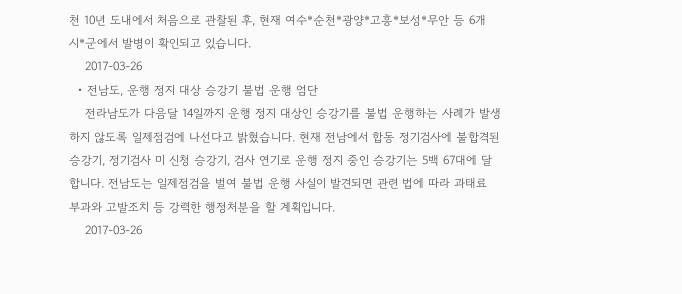천 10년 도내에서 처음으로 관찰된 후, 현재 여수*순천*광양*고흥*보성*무안 등 6개 시*군에서 발병이 확인되고 있습니다.
    2017-03-26
  • 전남도, 운행 정지 대상 승강기 불법 운행 엄단
    전라남도가 다음달 14일까지 운행 정지 대상인 승강기를 불법 운행하는 사례가 발생하지 않도록 일제점검에 나선다고 밝혔습니다. 현재 전남에서 합동 정기검사에 불합격된 승강기, 정기검사 미 신청 승강기, 검사 연기로 운행 정지 중인 승강기는 5백 67대에 달합니다. 전남도는 일제점검을 벌여 불법 운행 사실이 발견되면 관련 법에 따라 과태료 부과와 고발조치 등 강력한 행정처분을 할 계획입니다.
    2017-03-26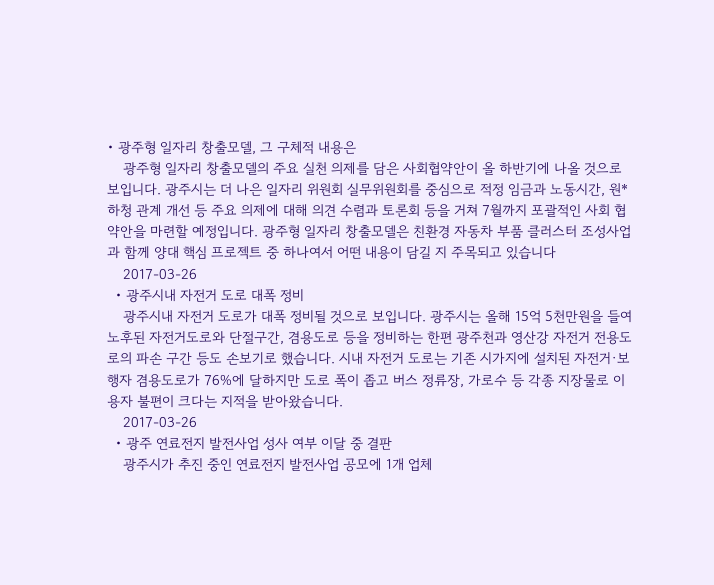• 광주형 일자리 창출모델, 그 구체적 내용은
    광주형 일자리 창출모델의 주요 실천 의제를 담은 사회협약안이 올 하반기에 나올 것으로 보입니다. 광주시는 더 나은 일자리 위원회 실무위원회를 중심으로 적정 임금과 노동시간, 원*하청 관계 개선 등 주요 의제에 대해 의견 수렴과 토론회 등을 거쳐 7월까지 포괄적인 사회 협약안을 마련할 예정입니다. 광주형 일자리 창출모델은 친환경 자동차 부품 클러스터 조성사업과 함께 양대 핵심 프로젝트 중 하나여서 어떤 내용이 담길 지 주목되고 있습니다
    2017-03-26
  • 광주시내 자전거 도로 대폭 정비
    광주시내 자전거 도로가 대폭 정비될 것으로 보입니다. 광주시는 올해 15억 5천만원을 들여 노후된 자전거도로와 단절구간, 겸용도로 등을 정비하는 한편 광주천과 영산강 자전거 전용도로의 파손 구간 등도 손보기로 했습니다. 시내 자전거 도로는 기존 시가지에 설치된 자전거·보행자 겸용도로가 76%에 달하지만 도로 폭이 좁고 버스 정류장, 가로수 등 각종 지장물로 이용자 불편이 크다는 지적을 받아왔습니다.
    2017-03-26
  • 광주 연료전지 발전사업 성사 여부 이달 중 결판
    광주시가 추진 중인 연료전지 발전사업 공모에 1개 업체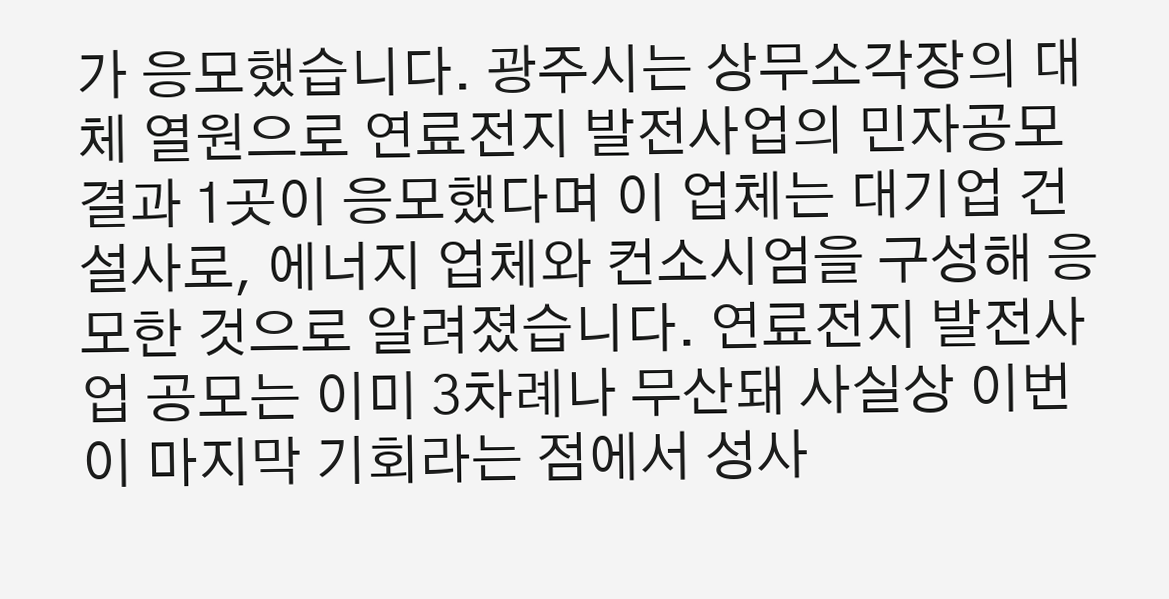가 응모했습니다. 광주시는 상무소각장의 대체 열원으로 연료전지 발전사업의 민자공모 결과 1곳이 응모했다며 이 업체는 대기업 건설사로, 에너지 업체와 컨소시엄을 구성해 응모한 것으로 알려졌습니다. 연료전지 발전사업 공모는 이미 3차례나 무산돼 사실상 이번이 마지막 기회라는 점에서 성사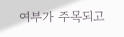여부가 주목되고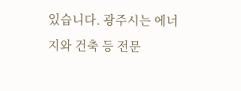있습니다. 광주시는 에너지와 건축 등 전문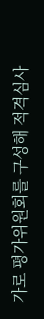가로 평가위원회를 구성해 적격심사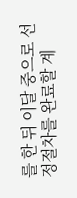를 한 뒤 이달 중으로 선정절차를 완료할 계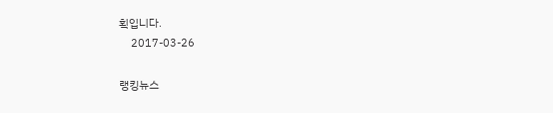획입니다.
    2017-03-26

랭킹뉴스